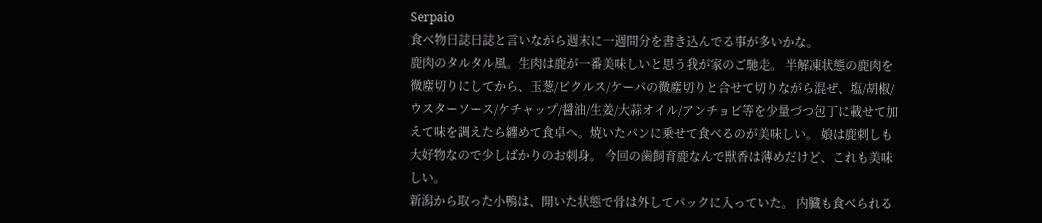Serpaio
食べ物日誌日誌と言いながら週末に一週間分を書き込んでる事が多いかな。
鹿肉のタルタル風。生肉は鹿が一番美味しいと思う我が家のご馳走。 半解凍状態の鹿肉を微塵切りにしてから、玉葱/ピクルス/ケーパの微塵切りと合せて切りながら混ぜ、塩/胡椒/ウスターソース/ケチャップ/醤油/生姜/大蒜オイル/アンチョビ等を少量づつ包丁に載せて加えて味を調えたら纏めて食卓へ。焼いたパンに乗せて食べるのが美味しい。 娘は鹿刺しも大好物なので少しばかりのお刺身。 今回の歯飼育鹿なんで獣香は薄めだけど、これも美味しい。
新潟から取った小鴨は、開いた状態で骨は外してパックに入っていた。 内臓も食べられる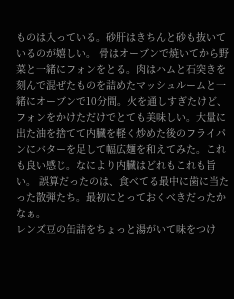ものは入っている。砂肝はきちんと砂も抜いているのが嬉しい。 骨はオーブンで焼いてから野菜と一緒にフォンをとる。肉はハムと石突きを刻んで混ぜたものを詰めたマッシュルームと一緒にオーブンで10分間。火を通しすぎたけど、フォンをかけただけでとても美味しい。大量に出た油を捨てて内臓を軽く炒めた後のフライパンにバターを足して幅広麺を和えてみた。これも良い感じ。なにより内臓はどれもこれも旨い。 誤算だったのは、食べてる最中に歯に当たった散弾たち。最初にとっておくべきだったかなぁ。
レンズ豆の缶詰をちょっと湯がいて味をつけ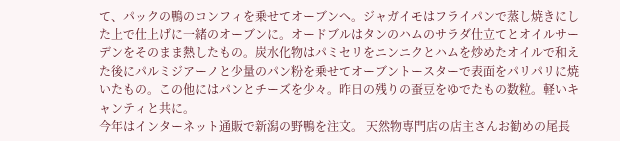て、パックの鴨のコンフィを乗せてオーブンへ。ジャガイモはフライパンで蒸し焼きにした上で仕上げに一緒のオーブンに。オードブルはタンのハムのサラダ仕立てとオイルサーデンをそのまま熱したもの。炭水化物はパミセリをニンニクとハムを炒めたオイルで和えた後にパルミジアーノと少量のパン粉を乗せてオーブントースターで表面をパリパリに焼いたもの。この他にはパンとチーズを少々。昨日の残りの蚕豆をゆでたもの数粒。軽いキャンティと共に。
今年はインターネット通販で新潟の野鴨を注文。 天然物専門店の店主さんお勧めの尾長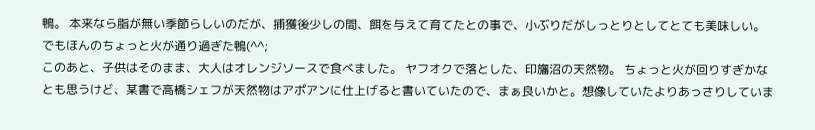鴨。 本来なら脂が無い季節らしいのだが、捕獲後少しの間、餌を与えて育てたとの事で、小ぶりだがしっとりとしてとても美味しい。 でもほんのちょっと火が通り過ぎた鴨(^^;
このあと、子供はそのまま、大人はオレンジソースで食べました。 ヤフオクで落とした、印旛沼の天然物。 ちょっと火が回りすぎかなとも思うけど、某書で高橋シェフが天然物はアポアンに仕上げると書いていたので、まぁ良いかと。想像していたよりあっさりしていま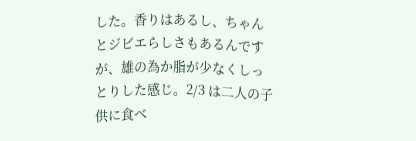した。香りはあるし、ちゃんとジビエらしさもあるんですが、雄の為か脂が少なくしっとりした感じ。2/3 は二人の子供に食べ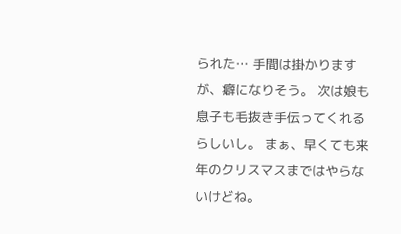られた… 手間は掛かりますが、癖になりそう。 次は娘も息子も毛抜き手伝ってくれるらしいし。 まぁ、早くても来年のクリスマスまではやらないけどね。